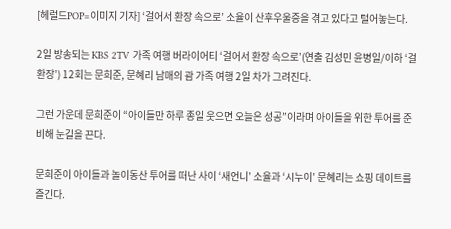[헤럴드POP=이미지 기자] ‘걸어서 환장 속으로’ 소율이 산후우울증을 겪고 있다고 털어놓는다.

2일 방송되는 KBS 2TV 가족 여행 버라이어티 ‘걸어서 환장 속으로’(연출 김성민 윤병일/이하 ‘걸환장’) 12회는 문희준, 문혜리 남매의 괌 가족 여행 2일 차가 그려진다.

그런 가운데 문희준이 “아이들만 하루 종일 웃으면 오늘은 성공”이라며 아이들을 위한 투어를 준비해 눈길을 끈다.

문희준이 아이들과 놀이동산 투어를 떠난 사이 ‘새언니’ 소율과 ‘시누이’ 문혜리는 쇼핑 데이트를 즐긴다.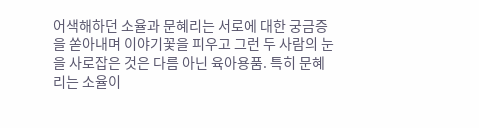어색해하던 소율과 문혜리는 서로에 대한 궁금증을 쏟아내며 이야기꽃을 피우고 그런 두 사람의 눈을 사로잡은 것은 다름 아닌 육아용품. 특히 문혜리는 소율이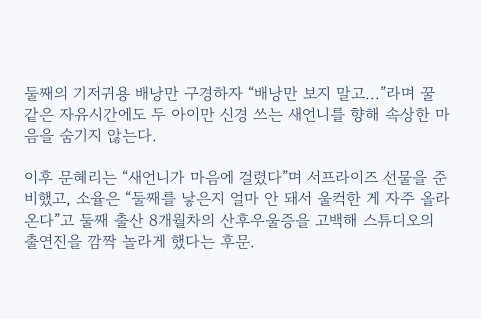둘째의 기저귀용 배낭만 구경하자 “배낭만 보지 말고...”라며 꿀 같은 자유시간에도 두 아이만 신경 쓰는 새언니를 향해 속상한 마음을 숨기지 않는다.

이후 문혜리는 “새언니가 마음에 걸렸다”며 서프라이즈 선물을 준비했고, 소율은 “둘째를 낳은지 얼마 안 돼서 울컥한 게 자주 올라온다”고 둘째 출산 8개월차의 산후우울증을 고백해 스튜디오의 출연진을 깜짝 놀라게 했다는 후문.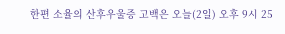한편 소율의 산후우울증 고백은 오늘(2일) 오후 9시 25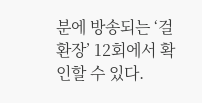분에 방송되는 ‘걸환장’ 12회에서 확인할 수 있다.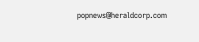popnews@heraldcorp.com